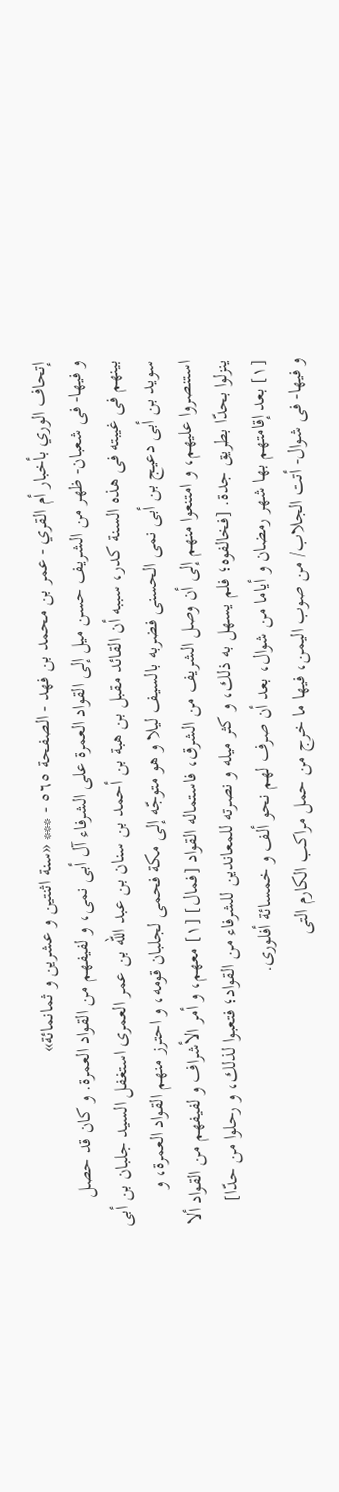إتحاف الوري بأخبار أم القري - عمر بن محمد بن فهد - الصفحة ٥٦٥ - *** «سنة اثنتين و عشرين و ثمانمائة»
و فيها- فى شعبان- ظهر من الشريف حسن ميل إلى القواد العمرة على الشرفاء آل أبى نمى، و لفيفهم من القواد العمرة. و كان قد حصل بينهم فى غيبته فى هذه السنة كدر، سببه أن القائد مقبل بن هبة بن أحمد بن سنان بن عبد اللّه بن عمر العمرى استغفل السيد جلبان بن أبى سويد بن أبى دعيج بن أبى نمى الحسنى فضربه بالسيف ليلا و هو متوجّه إلى مكة فحمى لجلبان قومه، و احترز منهم القواد العمرة، و استنصروا عليهم، و امتنعوا منهم إلى أن وصل الشريف من الشرق، فاستماله القواد [فمال] [١] معهم، و أمر الأشراف و لفيفهم من القواد ألا ينزلوا بحدّا بطريق جدة. [فخالفوه؛ فلم يسهل به ذلك، و كثر ميله و نصرته للمعاندين للشرفاء من القواد؛ فتعبوا لذلك، و رحلوا من حدّا] [١] بعد إقامتهم بها شهر رمضان و أياما من شوال، بعد أن صرف لهم نحو ألف و خمسائة أفلورى.
و فيها- فى شوال- أتت الجلاب/ من صوب اليمن، فيها ما خرج من حمل مراكب الكارم التى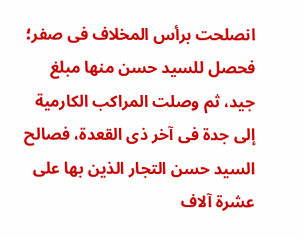انصلحت برأس المخلاف فى صفر؛ فحصل للسيد حسن منها مبلغ جيد، ثم وصلت المراكب الكارمية إلى جدة فى آخر ذى القعدة، فصالح السيد حسن التجار الذين بها على عشرة آلاف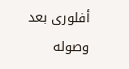أفلورى بعد وصوله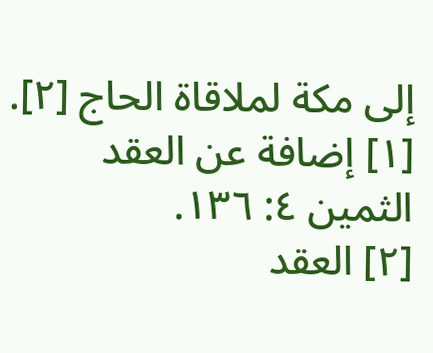إلى مكة لملاقاة الحاج [٢].
[١] إضافة عن العقد الثمين ٤: ١٣٦.
[٢] العقد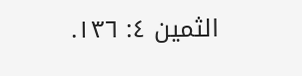الثمين ٤: ١٣٦.